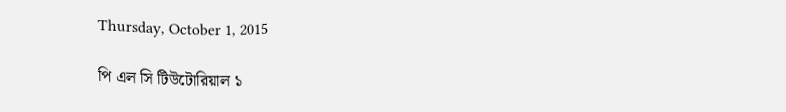Thursday, October 1, 2015

পি এল সি টিউটোরিয়াল ১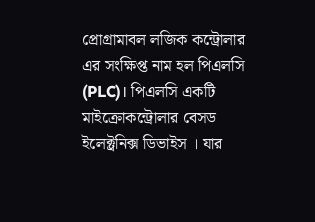প্রোগ্রামাবল লজিক কন্ট্রোলার এর সংক্ষিপ্ত নাম হল পিএলসি (PLC)। পিএলসি একটি মাইক্রোকন্ট্রোলার বেসড ইলেক্ট্রনিক্স ডিভাইস । যার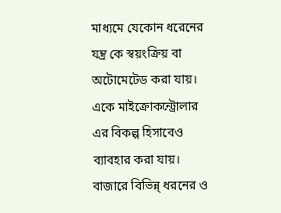মাধ্যমে যেকোন ধরেনের যন্ত্র কে স্বয়ংক্রিয় বা অটোমেটেড করা যায়। একে মাইক্রোকন্ট্রোলার এর বিকল্প হিসাবেও ব্যাবহার করা যায়।
বাজারে বিভিন্ন্ ধরনের ও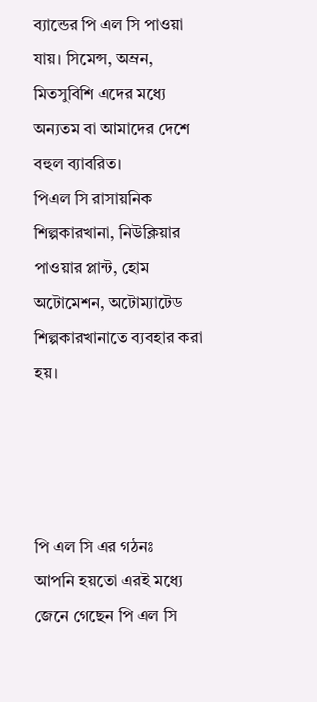ব্যান্ডের পি এল সি পাওয়া যায়। সিমেন্স, অম্রন, মিতসুবিশি এদের মধ্যে অন্যতম বা আমাদের দেশে বহুল ব্যাবরিত।
পিএল সি রাসায়নিক শিল্পকারখানা, নিউক্লিয়ার পাওয়ার প্লান্ট, হোম অটোমেশন, অটোম্যাটেড শিল্পকারখানাতে ব্যবহার করা হয়।




পি এল সি এর গঠনঃ
আপনি হয়তো এরই মধ্যে জেনে গেছেন পি এল সি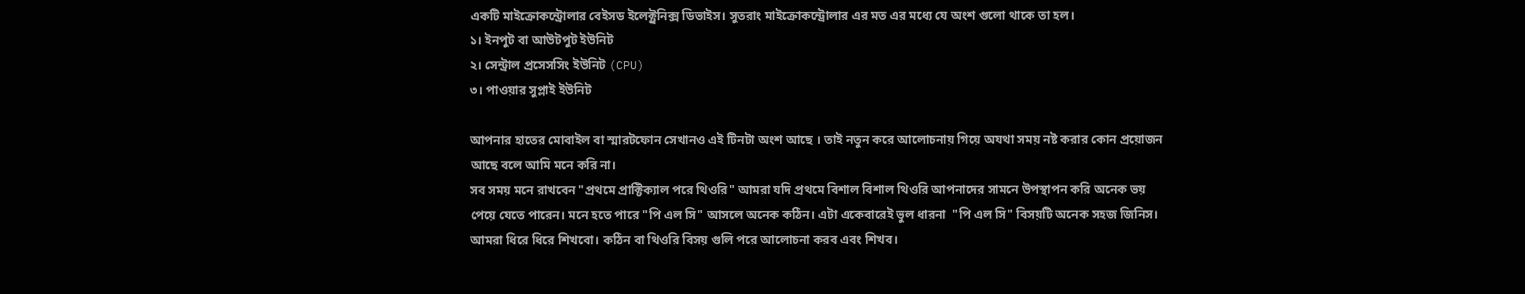একটি মাইক্রোকন্ট্রোলার বেইসড ইলেক্ট্রনিক্স ডিভাইস। সুতরাং মাইক্রোকন্ট্রোলার এর মত এর মধ্যে যে অংশ গুলো থাকে তা হল।
১। ইনপুট বা আউটপুট ইউনিট
২। সেন্ট্রাল প্রসেসসিং ইউনিট (CPU)
৩। পাওয়ার সুপ্লাই ইউনিট

আপনার হাতের মোবাইল বা স্মারটফোন সেখানও এই টিনটা অংশ আছে । তাই নতুন করে আলোচনায় গিয়ে অযথা সময় নষ্ট করার কোন প্রয়োজন আছে বলে আমি মনে করি না।
সব সময় মনে রাখবেন "প্রথমে প্রাক্টিক্যাল পরে থিওরি" আমরা যদি প্রথমে বিশাল বিশাল থিওরি আপনাদের সামনে উপস্থাপন করি অনেক ভয় পেয়ে যেতে পারেন। মনে হতে পারে "পি এল সি" আসলে অনেক কঠিন। এটা একেবারেই ভুল ধারনা  "পি এল সি" বিসয়টি অনেক সহজ জিনিস। আমরা ধিরে ধিরে শিখবো। কঠিন বা থিওরি বিসয় গুলি পরে আলোচনা করব এবং শিখব।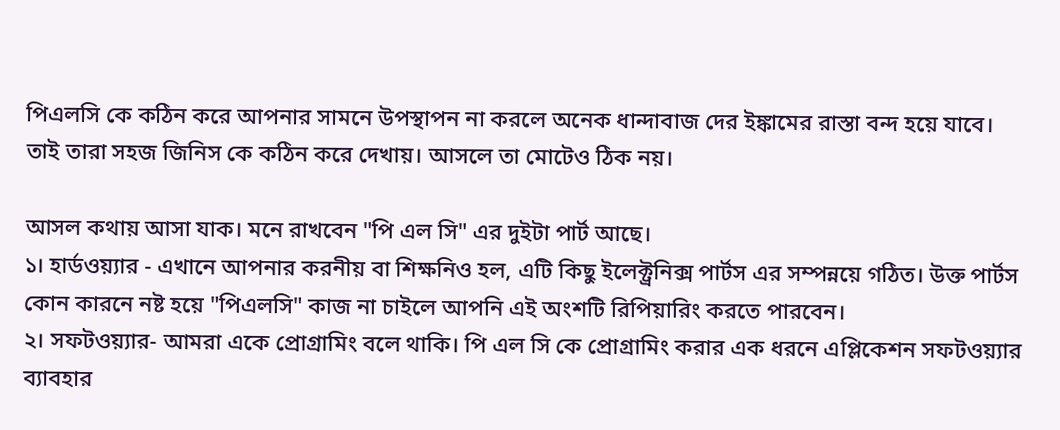পিএলসি কে কঠিন করে আপনার সামনে উপস্থাপন না করলে অনেক ধান্দাবাজ দের ইঙ্কামের রাস্তা বন্দ হয়ে যাবে। তাই তারা সহজ জিনিস কে কঠিন করে দেখায়। আসলে তা মোটেও ঠিক নয়।

আসল কথায় আসা যাক। মনে রাখবেন "পি এল সি" এর দুইটা পার্ট আছে।
১। হার্ডওয়্যার - এখানে আপনার করনীয় বা শিক্ষনিও হল, এটি কিছু ইলেক্ট্রনিক্স পার্টস এর সম্পন্নয়ে গঠিত। উক্ত পার্টস কোন কারনে নষ্ট হয়ে "পিএলসি" কাজ না চাইলে আপনি এই অংশটি রিপিয়ারিং করতে পারবেন।
২। সফটওয়্যার- আমরা একে প্রোগ্রামিং বলে থাকি। পি এল সি কে প্রোগ্রামিং করার এক ধরনে এপ্লিকেশন সফটওয়্যার ব্যাবহার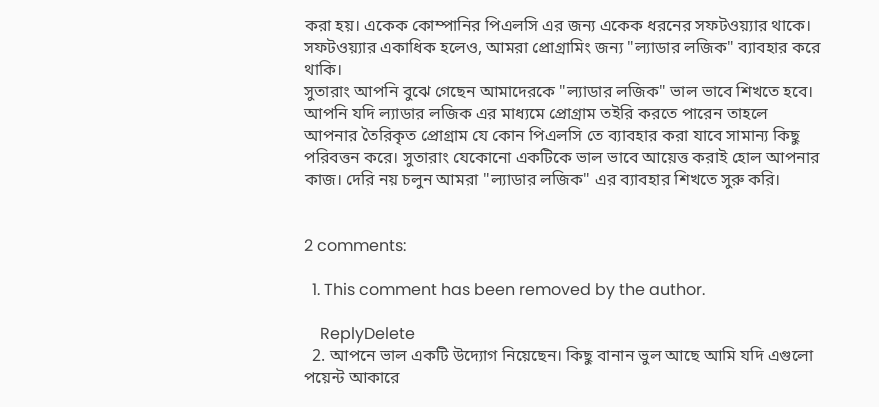করা হয়। একেক কোম্পানির পিএলসি এর জন্য একেক ধরনের সফটওয়্যার থাকে। সফটওয়্যার একাধিক হলেও, আমরা প্রোগ্রামিং জন্য "ল্যাডার লজিক" ব্যাবহার করে থাকি।
সুতারাং আপনি বুঝে গেছেন আমাদেরকে "ল্যাডার লজিক" ভাল ভাবে শিখতে হবে। আপনি যদি ল্যাডার লজিক এর মাধ্যমে প্রোগ্রাম তইরি করতে পারেন তাহলে আপনার তৈরিকৃত প্রোগ্রাম যে কোন পিএলসি তে ব্যাবহার করা যাবে সামান্য কিছু পরিবত্তন করে। সুতারাং যেকোনো একটিকে ভাল ভাবে আয়েত্ত করাই হোল আপনার কাজ। দেরি নয় চলুন আমরা "ল্যাডার লজিক" এর ব্যাবহার শিখতে সুরু করি।


2 comments:

  1. This comment has been removed by the author.

    ReplyDelete
  2. আপনে ভাল একটি উদ্যোগ নিয়েছেন। কিছু বানান ভুল আছে আমি যদি এগুলো পয়েন্ট আকারে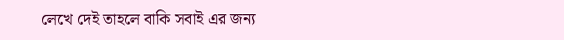লেখে দেই তাহলে বাকি সবাই এর জন্য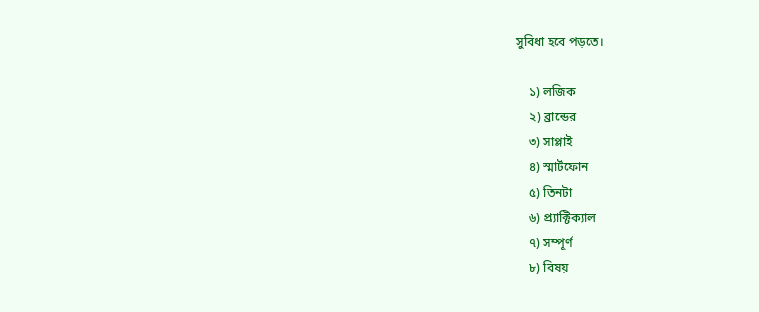সুবিধা হবে পড়তে।

    ১) লজিক
    ২) ব্রান্ডের
    ৩) সাপ্লাই
    ৪) স্মার্টফোন
    ৫) তিনটা
    ৬) প্র্যাক্টিক্যাল
    ৭) সম্পূর্ণ
    ৮) বিষয়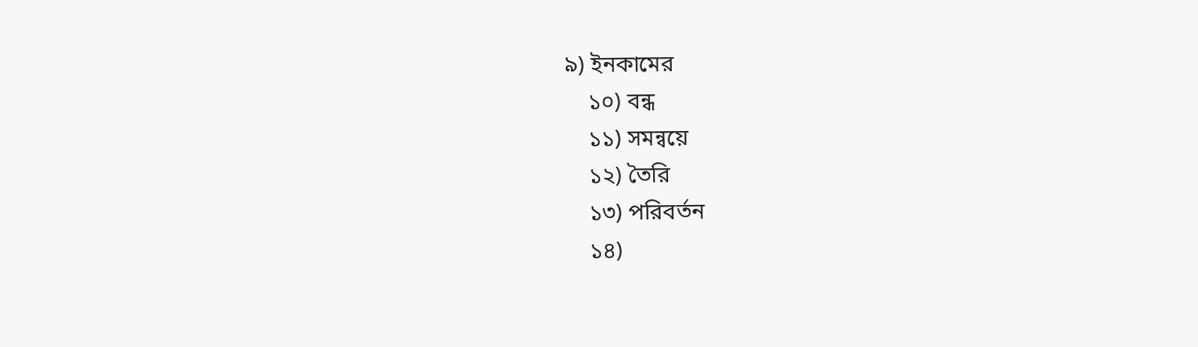৯) ইনকামের
    ১০) বন্ধ
    ১১) সমন্বয়ে
    ১২) তৈরি
    ১৩) পরিবর্তন
    ১৪)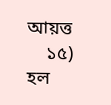আয়ত্ত
    ১৫) হল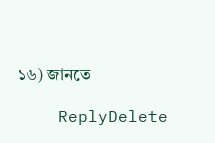১৬) জানতে

    ReplyDelete